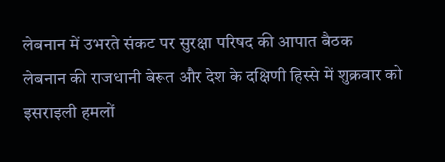लेबनान में उभरते संकट पर सुरक्षा परिषद की आपात बैठक
लेबनान की राजधानी बेरूत और देश के दक्षिणी हिस्से में शुक्रवार को इसराइली हमलों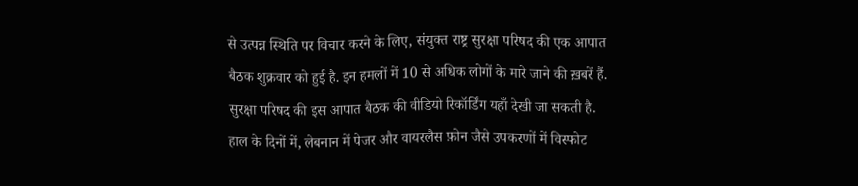से उत्पन्न स्थिति पर विचार करने के लिए, संयुक्त राष्ट्र सुरक्षा परिषद की एक आपात बैठक शुक्रवार को हुई है. इन हमलों में 10 से अधिक लोगों के मारे जाने की ख़बरें हैं.
सुरक्षा परिषद की इस आपात बैठक की वीडियो रिकॉर्डिंग यहाँ देखी जा सकती है.
हाल के दिनों में, लेबनान में पेजर और वायरलैस फ़ोन जैसे उपकरणों में विस्फोट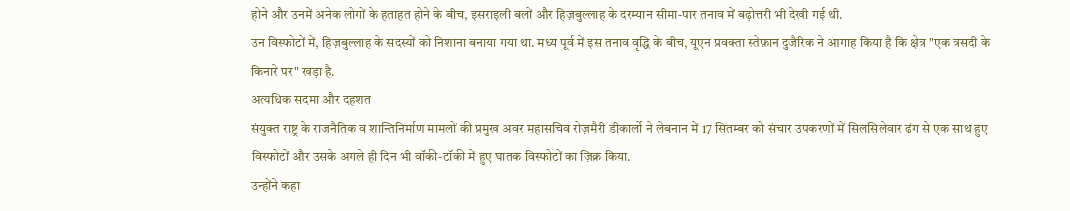होने और उनमें अनेक लोगों के हताहत होने के बीच, इसराइली बलों और हिज़बुल्लाह के दरम्यान सीमा-पार तनाव में बढ़ोत्तरी भी देखी गई थी.
उन विस्फोटों में, हिज़बुल्लाह के सदस्यों को निशाना बनाया गया था. मध्य पूर्व में इस तनाव वृद्धि के बीच, यूएन प्रवक्ता स्तेफ़ान दुजैरिक ने आगाह किया है कि क्षेत्र "एक त्रसदी के किनारे पर" खड़ा है.
अत्यधिक सदमा और दहशत
संयुक्त राष्ट्र के राजनैतिक व शान्तिनिर्माण मामलों की प्रमुख अवर महासचिव रोज़मैरी डीकार्लो ने लेबनान में 17 सितम्बर को संचार उपकरणों में सिलसिलेवार ढंग से एक साथ हुए विस्फोटों और उसके अगले ही दिन भी वॉकी-टॉकी में हुए घातक विस्फोटों का ज़िक्र किया.
उन्होंने कहा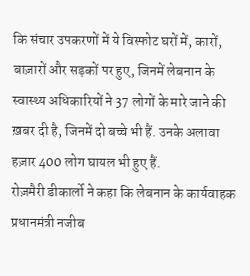कि संचार उपकरणों में ये विस्फोट घरों में, कारों, बाज़ारों और सड़कों पर हुए, जिनमें लेबनान के स्वास्थ्य अधिकारियों ने 37 लोगों के मारे जाने की ख़बर दी है, जिनमें दो बच्चे भी हैं. उनके अलावा हज़ार 400 लोग घायल भी हुए हैं.
रोज़मैरी डीकार्लो ने कहा कि लेबनान के कार्यवाहक प्रधानमंत्री नजीब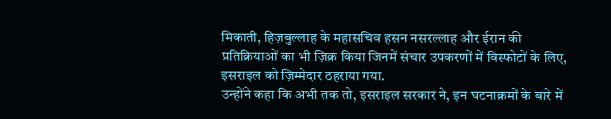मिकाती, हिज़बुल्लाह के महासचिव हसन नसरल्लाह और ईरान की प्रतिक्रियाओं का भी ज़िक्र किया जिनमें संचार उपकरणों में विस्फोटों के लिए, इसराइल को ज़िम्मेदार ठहराया गया.
उन्होंने कहा कि अभी तक तो, इसराइल सरकार ने, इन घटनाक्रमों के बारे में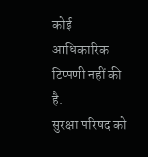कोई आधिकारिक टिप्पणी नहीं की है.
सुरक्षा परिषद को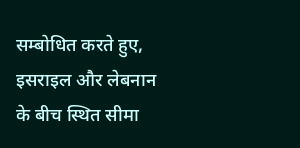सम्बोधित करते हुए, इसराइल और लेबनान के बीच स्थित सीमा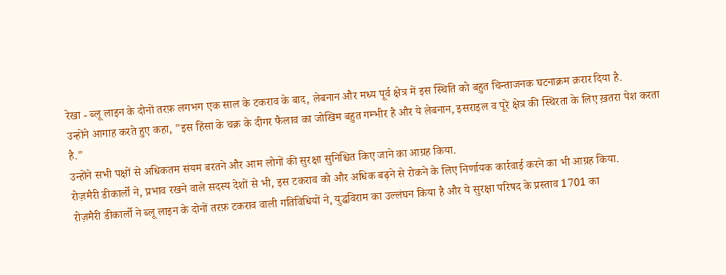रेखा - ब्लू लाइन के दोनों तरफ़ लगभग एक साल के टकराव के बाद, लेबनान और मध्य पूर्व क्षेत्र में इस स्थिति को बहुत चिन्ताजनक घटनाक्रम क़रार दिया है.
उन्होंने आगाह करते हुए कहा, "इस हिंसा के चक्र के दीगर फैलाव का जोखिम बहुत गम्भीर है और ये लेबनान, इसराइल व पूरे क्षेत्र की स्थिरता के लिए ख़तरा पेश करता है."
उन्होंने सभी पक्षों से अधिकतम संयम बरतने और आम लोगों की सुरक्षा सुनिश्चित किए जाने का आग्रह किया.
रोज़मैरी डीकार्लो ने, प्रभाव रखने वाले सदस्य देशों से भी, इस टकराव को और अधिक बढ़ने से रोकने के लिए निर्णायक कार्रवाई करने का भी आग्रह किया.
रोज़मैरी डीकार्लो ने ब्लू लाइन के दोनों तरफ़ टकराव वाली गतिविधियों ने, युद्धविराम का उल्लंघन किया है और ये सुरक्षा परिषद के प्रस्ताव 1701 का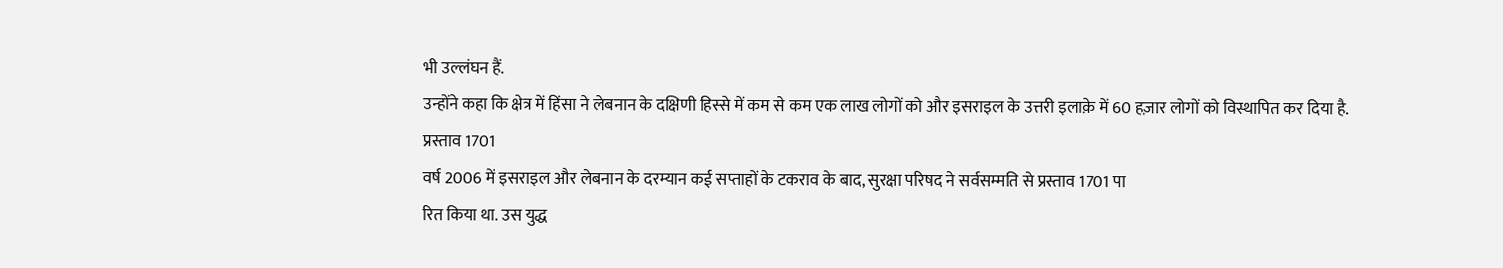भी उल्लंघन हैं.
उन्होंने कहा कि क्षेत्र में हिंसा ने लेबनान के दक्षिणी हिस्से में कम से कम एक लाख लोगों को और इसराइल के उत्तरी इलाक़े में 60 हज़ार लोगों को विस्थापित कर दिया है.
प्रस्ताव 1701
वर्ष 2006 में इसराइल और लेबनान के दरम्यान कई सप्ताहों के टकराव के बाद, सुरक्षा परिषद ने सर्वसम्मति से प्रस्ताव 1701 पा
रित किया था. उस युद्ध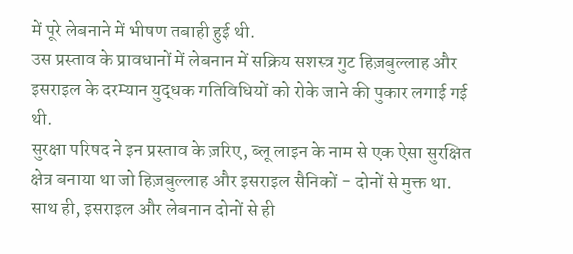में पूरे लेबनाने में भीषण तबाही हुई थी.
उस प्रस्ताव के प्रावधानों में लेबनान में सक्रिय सशस्त्र गुट हिज़बुल्लाह और इसराइल के दरम्यान युद्धक गतिविधियों को रोके जाने की पुकार लगाई गई थी.
सुरक्षा परिषद ने इन प्रस्ताव के ज़रिए, ब्लू लाइन के नाम से एक ऐसा सुरक्षित क्षेत्र बनाया था जो हिज़बुल्लाह और इसराइल सैनिकों - दोनों से मुक्त था.
साथ ही, इसराइल और लेबनान दोनों से ही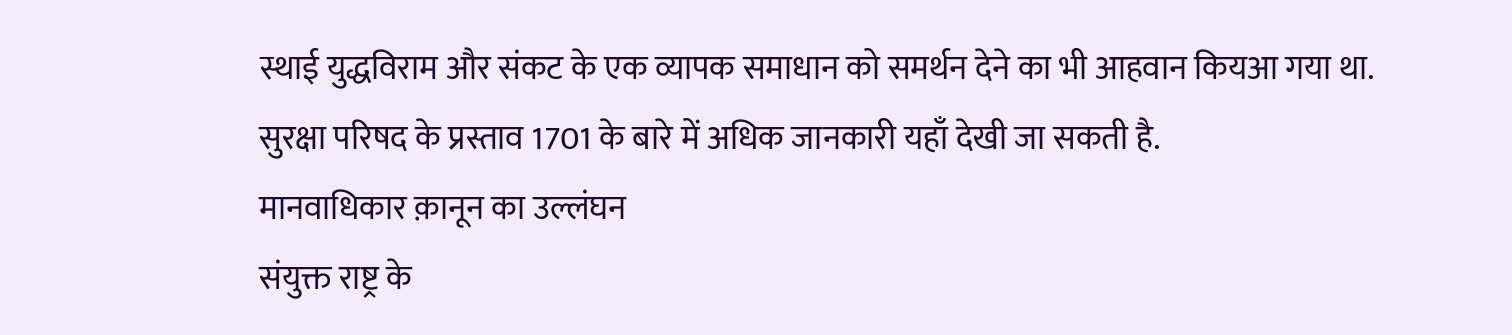स्थाई युद्धविराम और संकट के एक व्यापक समाधान को समर्थन देने का भी आहवान कियआ गया था.
सुरक्षा परिषद के प्रस्ताव 1701 के बारे में अधिक जानकारी यहाँ देखी जा सकती है.
मानवाधिकार क़ानून का उल्लंघन
संयुक्त राष्ट्र के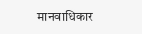मानवाधिकार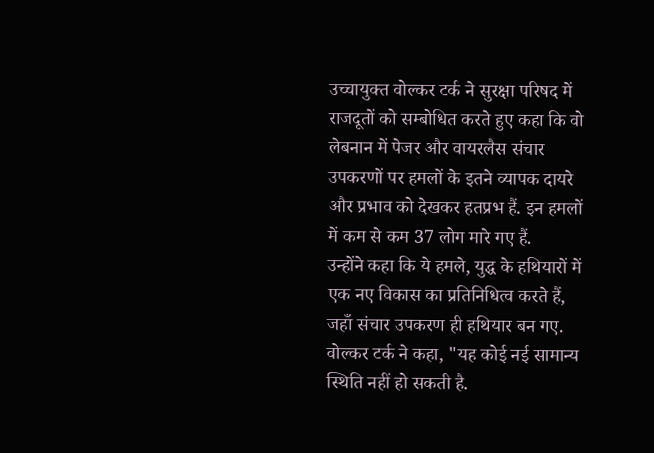उच्चायुक्त वोल्कर टर्क ने सुरक्षा परिषद में राजदूतों को सम्बोधित करते हुए कहा कि वो लेबनान में पेजर और वायरलैस संचार उपकरणों पर हमलों के इतने व्यापक दायरे और प्रभाव को देखकर हतप्रभ हैं. इन हमलों में कम से कम 37 लोग मारे गए हैं.
उन्होंने कहा कि ये हमले, युद्ध के हथियारों में एक नए विकास का प्रतिनिधित्व करते हैं, जहाँ संचार उपकरण ही हथियार बन गए.
वोल्कर टर्क ने कहा, "यह कोई नई सामान्य स्थिति नहीं हो सकती है.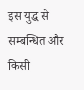इस युद्ध से सम्बन्धित और किसी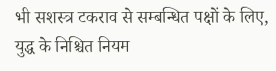भी सशस्त्र टकराव से सम्बन्धित पक्षों के लिए, युद्ध के निश्चित नियम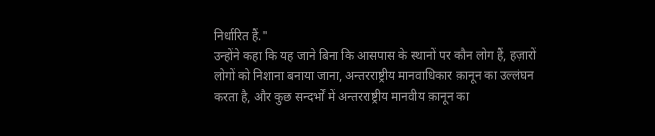निर्धारित हैं."
उन्होंने कहा कि यह जाने बिना कि आसपास के स्थानों पर कौन लोग हैं, हज़ारों लोगों को निशाना बनाया जाना, अन्तरराष्ट्रीय मानवाधिकार क़ानून का उल्लंघन करता है, और कुछ सन्दर्भों में अन्तरराष्ट्रीय मानवीय क़ानून का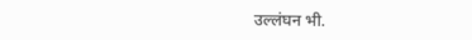उल्लंघन भी.